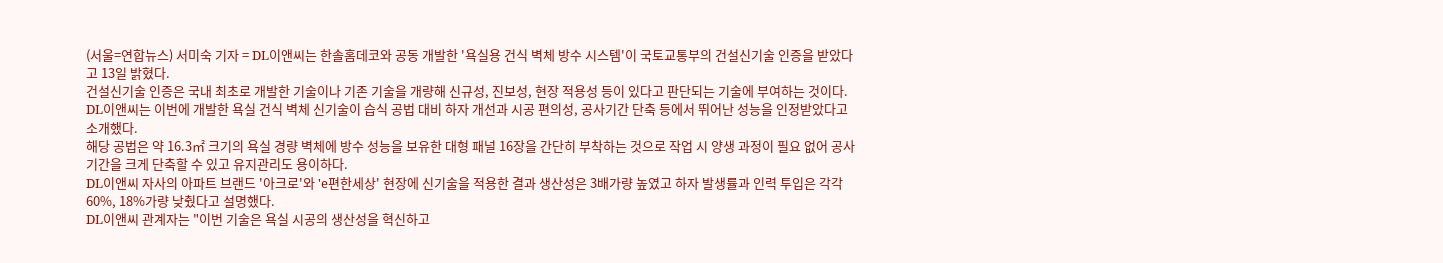(서울=연합뉴스) 서미숙 기자 = DL이앤씨는 한솔홈데코와 공동 개발한 '욕실용 건식 벽체 방수 시스템'이 국토교통부의 건설신기술 인증을 받았다고 13일 밝혔다.
건설신기술 인증은 국내 최초로 개발한 기술이나 기존 기술을 개량해 신규성, 진보성, 현장 적용성 등이 있다고 판단되는 기술에 부여하는 것이다.
DL이앤씨는 이번에 개발한 욕실 건식 벽체 신기술이 습식 공법 대비 하자 개선과 시공 편의성, 공사기간 단축 등에서 뛰어난 성능을 인정받았다고 소개했다.
해당 공법은 약 16.3㎡ 크기의 욕실 경량 벽체에 방수 성능을 보유한 대형 패널 16장을 간단히 부착하는 것으로 작업 시 양생 과정이 필요 없어 공사기간을 크게 단축할 수 있고 유지관리도 용이하다.
DL이앤씨 자사의 아파트 브랜드 '아크로'와 'e편한세상' 현장에 신기술을 적용한 결과 생산성은 3배가량 높였고 하자 발생률과 인력 투입은 각각 60%, 18%가량 낮췄다고 설명했다.
DL이앤씨 관계자는 "이번 기술은 욕실 시공의 생산성을 혁신하고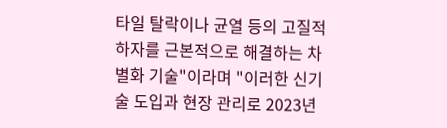타일 탈락이나 균열 등의 고질적 하자를 근본적으로 해결하는 차별화 기술"이라며 "이러한 신기술 도입과 현장 관리로 2023년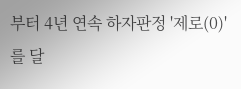부터 4년 연속 하자판정 '제로(0)'를 달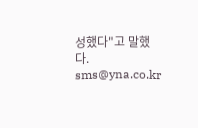성했다"고 말했다.
sms@yna.co.kr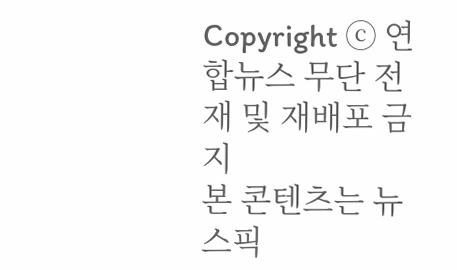Copyright ⓒ 연합뉴스 무단 전재 및 재배포 금지
본 콘텐츠는 뉴스픽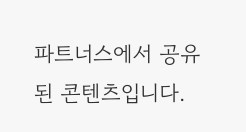파트너스에서 공유된 콘텐츠입니다.